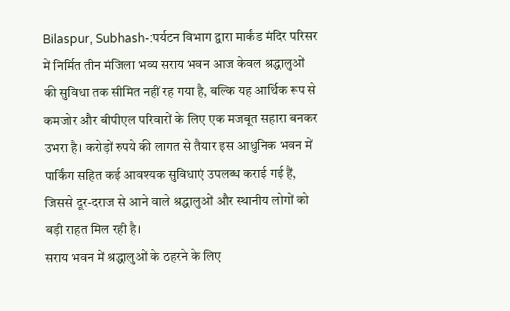Bilaspur, Subhash-:पर्यटन विभाग द्वारा मार्कंड मंदिर परिसर में निर्मित तीन मंजिला भव्य सराय भवन आज केवल श्रद्धालुओं की सुविधा तक सीमित नहीं रह गया है, बल्कि यह आर्थिक रूप से कमजोर और बीपीएल परिवारों के लिए एक मजबूत सहारा बनकर उभरा है। करोड़ों रुपये की लागत से तैयार इस आधुनिक भवन में पार्किंग सहित कई आवश्यक सुविधाएं उपलब्ध कराई गई हैं, जिससे दूर-दराज से आने वाले श्रद्धालुओं और स्थानीय लोगों को बड़ी राहत मिल रही है।
सराय भवन में श्रद्धालुओं के ठहरने के लिए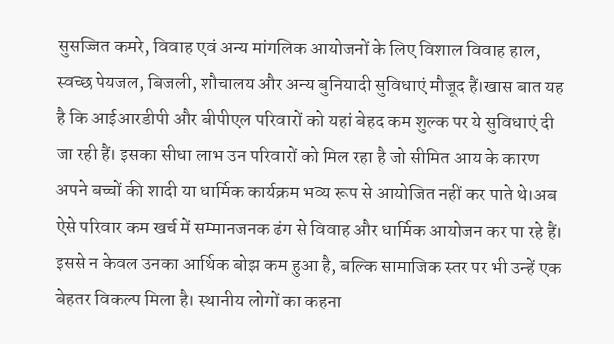सुसज्जित कमरे, विवाह एवं अन्य मांगलिक आयोजनों के लिए विशाल विवाह हाल, स्वच्छ पेयजल, बिजली, शौचालय और अन्य बुनियादी सुविधाएं मौजूद हैं।खास बात यह है कि आईआरडीपी और बीपीएल परिवारों को यहां बेहद कम शुल्क पर ये सुविधाएं दी जा रही हैं। इसका सीधा लाभ उन परिवारों को मिल रहा है जो सीमित आय के कारण अपने बच्चों की शादी या धार्मिक कार्यक्रम भव्य रूप से आयोजित नहीं कर पाते थे।अब ऐसे परिवार कम खर्च में सम्मानजनक ढंग से विवाह और धार्मिक आयोजन कर पा रहे हैं। इससे न केवल उनका आर्थिक बोझ कम हुआ है, बल्कि सामाजिक स्तर पर भी उन्हें एक बेहतर विकल्प मिला है। स्थानीय लोगों का कहना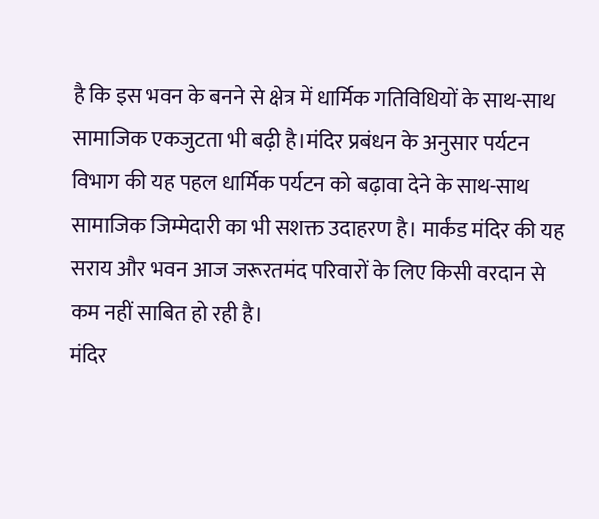है कि इस भवन के बनने से क्षेत्र में धार्मिक गतिविधियों के साथ-साथ सामाजिक एकजुटता भी बढ़ी है।मंदिर प्रबंधन के अनुसार पर्यटन विभाग की यह पहल धार्मिक पर्यटन को बढ़ावा देने के साथ-साथ सामाजिक जिम्मेदारी का भी सशक्त उदाहरण है। मार्कंड मंदिर की यह सराय और भवन आज जरूरतमंद परिवारों के लिए किसी वरदान से कम नहीं साबित हो रही है।
मंदिर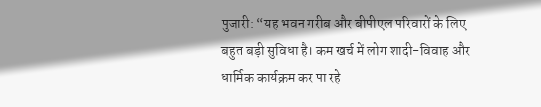पुजारी: “यह भवन गरीब और बीपीएल परिवारों के लिए बहुत बड़ी सुविधा है। कम खर्च में लोग शादी-विवाह और धार्मिक कार्यक्रम कर पा रहे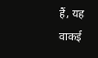हैं, यह वाकई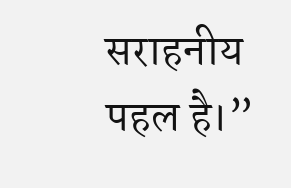सराहनीय पहल है।”